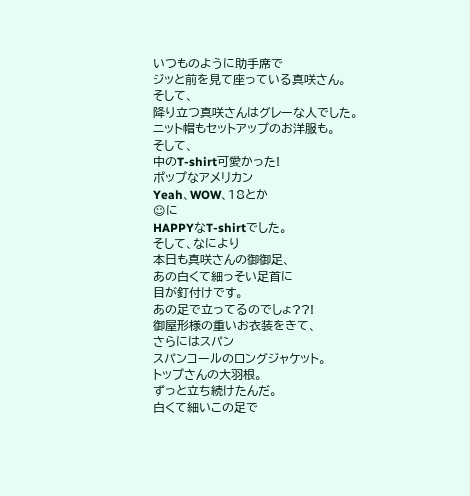いつものように助手席で
ジッと前を見て座っている真咲さん。
そして、
降り立つ真咲さんはグレーな人でした。
ニット帽もセットアップのお洋服も。
そして、
中のT-shirt可愛かった!
ポップなアメリカン
Yeah、WOW、18とか
☺に
HAPPYなT-shirtでした。
そして、なにより
本日も真咲さんの御御足、
あの白くて細っそい足首に
目が釘付けです。
あの足で立ってるのでしょ??!
御屋形様の重いお衣装をきて、
さらにはスパン
スパンコールのロングジャケット。
トップさんの大羽根。
ずっと立ち続けたんだ。
白くて細いこの足で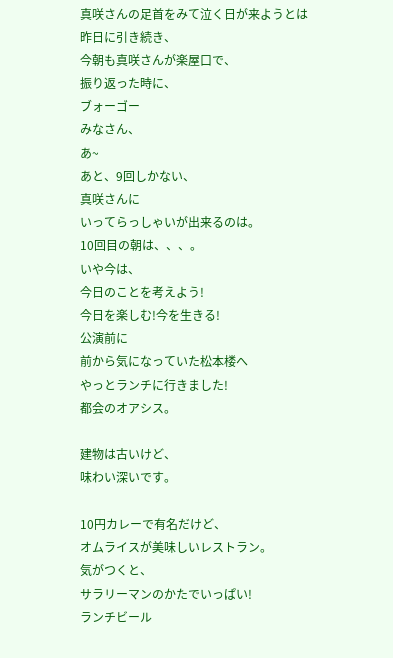真咲さんの足首をみて泣く日が来ようとは
昨日に引き続き、
今朝も真咲さんが楽屋口で、
振り返った時に、
ブォーゴー
みなさん、
あ~
あと、9回しかない、
真咲さんに
いってらっしゃいが出来るのは。
10回目の朝は、、、。
いや今は、
今日のことを考えよう!
今日を楽しむ!今を生きる!
公演前に
前から気になっていた松本楼へ
やっとランチに行きました!
都会のオアシス。

建物は古いけど、
味わい深いです。

10円カレーで有名だけど、
オムライスが美味しいレストラン。
気がつくと、
サラリーマンのかたでいっぱい!
ランチビール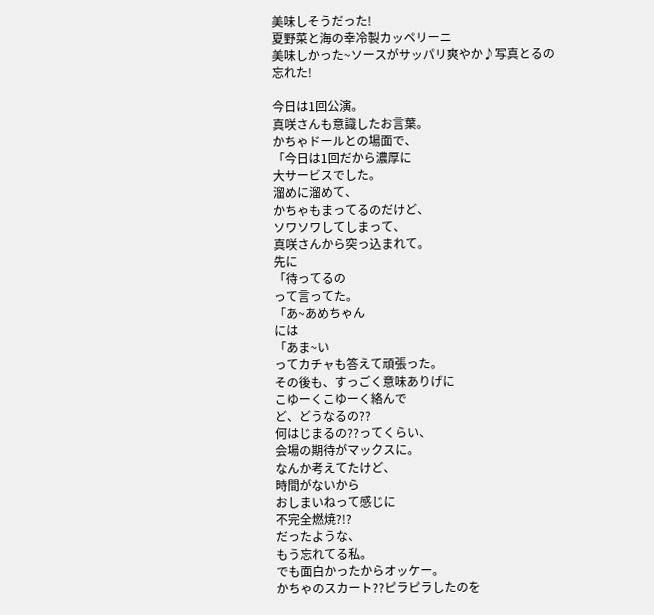美味しそうだった!
夏野菜と海の幸冷製カッペリーニ
美味しかった~ソースがサッパリ爽やか♪写真とるの忘れた!

今日は1回公演。
真咲さんも意識したお言葉。
かちゃドールとの場面で、
「今日は1回だから濃厚に
大サービスでした。
溜めに溜めて、
かちゃもまってるのだけど、
ソワソワしてしまって、
真咲さんから突っ込まれて。
先に
「待ってるの
って言ってた。
「あ~あめちゃん
には
「あま~い
ってカチャも答えて頑張った。
その後も、すっごく意味ありげに
こゆーくこゆーく絡んで
ど、どうなるの??
何はじまるの??ってくらい、
会場の期待がマックスに。
なんか考えてたけど、
時間がないから
おしまいねって感じに
不完全燃焼?!?
だったような、
もう忘れてる私。
でも面白かったからオッケー。
かちゃのスカート??ピラピラしたのを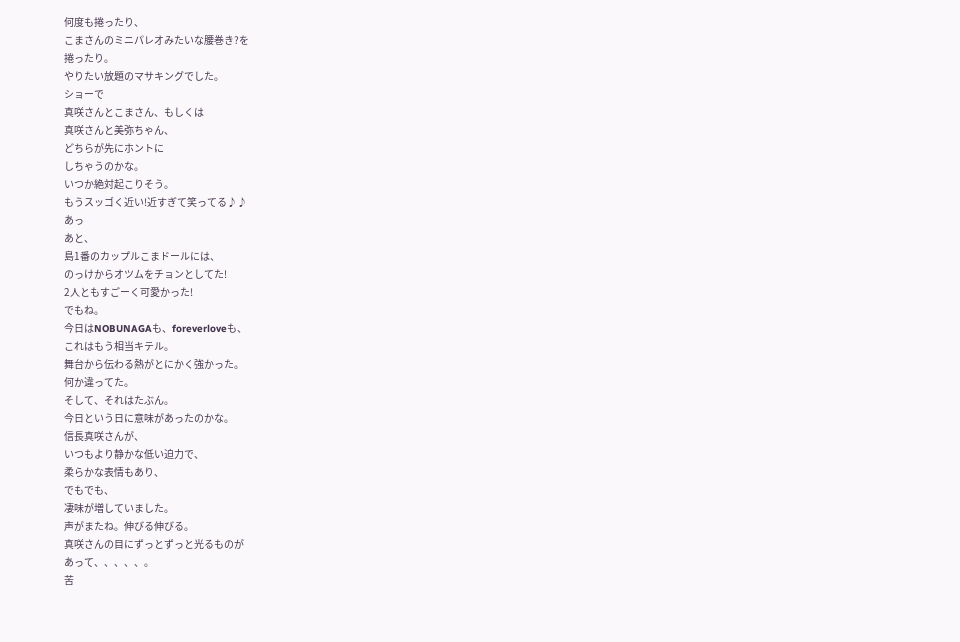何度も捲ったり、
こまさんのミニパレオみたいな腰巻き?を
捲ったり。
やりたい放題のマサキングでした。
ショーで
真咲さんとこまさん、もしくは
真咲さんと美弥ちゃん、
どちらが先にホントに
しちゃうのかな。
いつか絶対起こりそう。
もうスッゴく近い!近すぎて笑ってる♪♪
あっ
あと、
島1番のカップルこまドールには、
のっけからオツムをチョンとしてた!
2人ともすごーく可愛かった!
でもね。
今日はNOBUNAGAも、foreverloveも、
これはもう相当キテル。
舞台から伝わる熱がとにかく強かった。
何か違ってた。
そして、それはたぶん。
今日という日に意味があったのかな。
信長真咲さんが、
いつもより静かな低い迫力で、
柔らかな表情もあり、
でもでも、
凄味が増していました。
声がまたね。伸びる伸びる。
真咲さんの目にずっとずっと光るものが
あって、、、、、。
苦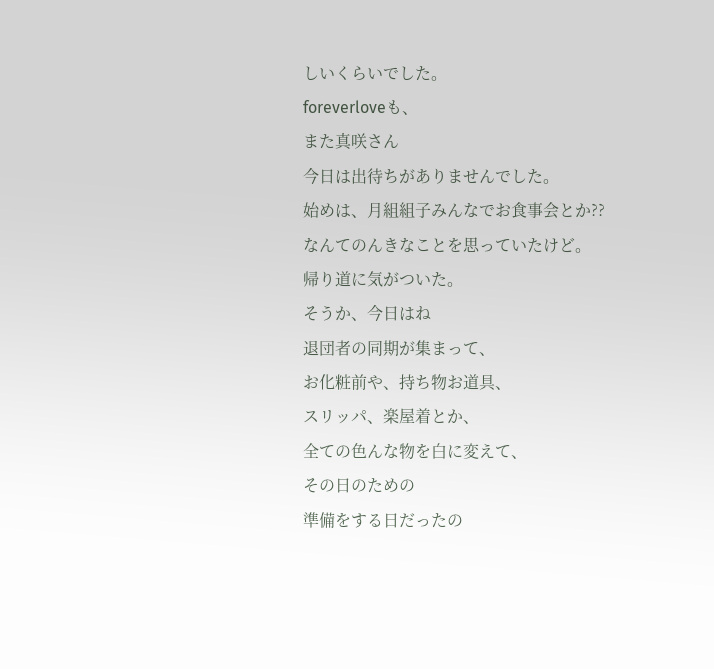しいくらいでした。
foreverloveも、
また真咲さん
今日は出待ちがありませんでした。
始めは、月組組子みんなでお食事会とか??なんてのんきなことを思っていたけど。
帰り道に気がついた。
そうか、今日はね
退団者の同期が集まって、
お化粧前や、持ち物お道具、
スリッパ、楽屋着とか、
全ての色んな物を白に変えて、
その日のための
準備をする日だったの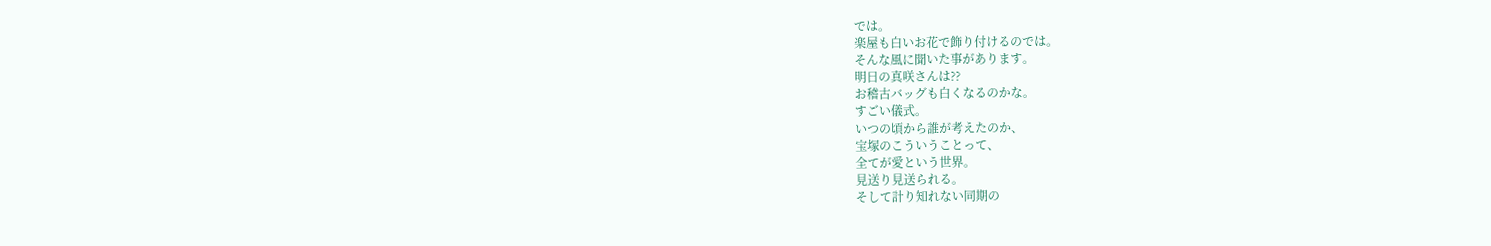では。
楽屋も白いお花で飾り付けるのでは。
そんな風に聞いた事があります。
明日の真咲さんは??
お稽古バッグも白くなるのかな。
すごい儀式。
いつの頃から誰が考えたのか、
宝塚のこういうことって、
全てが愛という世界。
見送り見送られる。
そして計り知れない同期の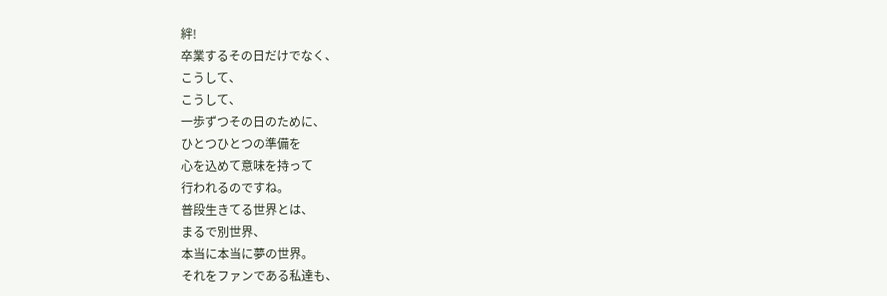絆!
卒業するその日だけでなく、
こうして、
こうして、
一歩ずつその日のために、
ひとつひとつの準備を
心を込めて意味を持って
行われるのですね。
普段生きてる世界とは、
まるで別世界、
本当に本当に夢の世界。
それをファンである私達も、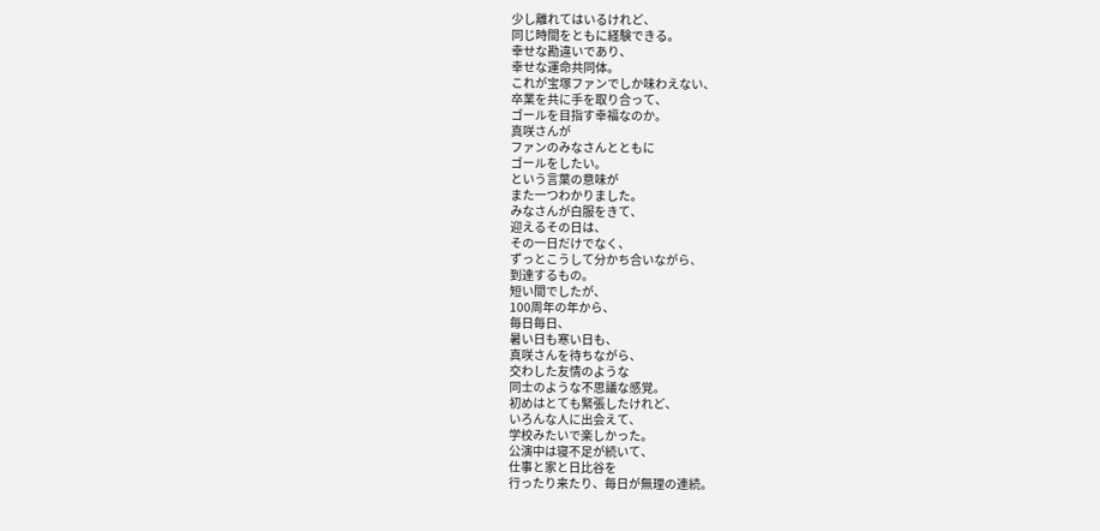少し離れてはいるけれど、
同じ時間をともに経験できる。
幸せな勘違いであり、
幸せな運命共同体。
これが宝塚ファンでしか味わえない、
卒業を共に手を取り合って、
ゴールを目指す幸福なのか。
真咲さんが
ファンのみなさんとともに
ゴールをしたい。
という言葉の意味が
また一つわかりました。
みなさんが白服をきて、
迎えるその日は、
その一日だけでなく、
ずっとこうして分かち合いながら、
到達するもの。
短い間でしたが、
100周年の年から、
毎日毎日、
暑い日も寒い日も、
真咲さんを待ちながら、
交わした友情のような
同士のような不思議な感覚。
初めはとても緊張したけれど、
いろんな人に出会えて、
学校みたいで楽しかった。
公演中は寝不足が続いて、
仕事と家と日比谷を
行ったり来たり、毎日が無理の連続。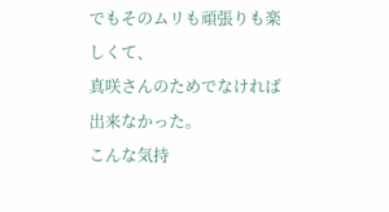でもそのムリも頑張りも楽しくて、
真咲さんのためでなければ出来なかった。
こんな気持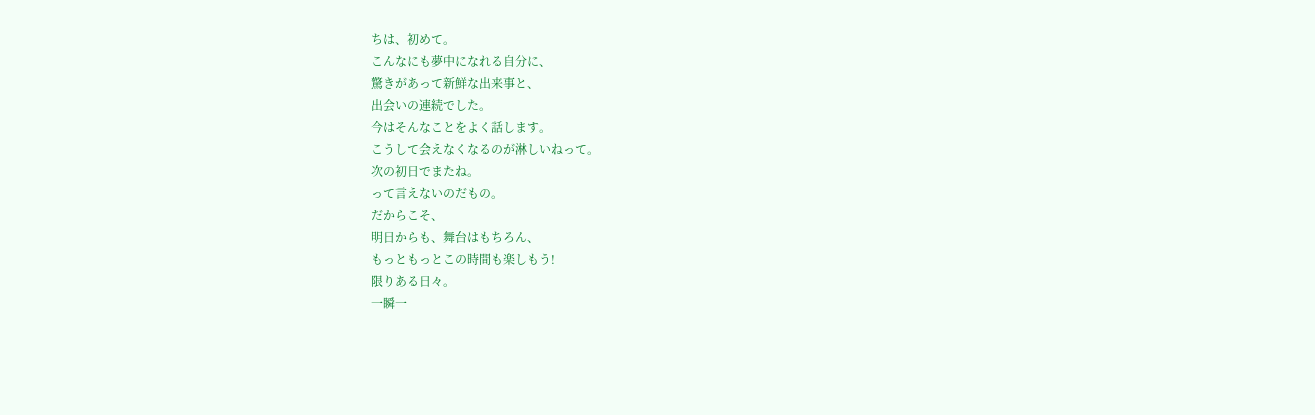ちは、初めて。
こんなにも夢中になれる自分に、
驚きがあって新鮮な出来事と、
出会いの連続でした。
今はそんなことをよく話します。
こうして会えなくなるのが淋しいねって。
次の初日でまたね。
って言えないのだもの。
だからこそ、
明日からも、舞台はもちろん、
もっともっとこの時間も楽しもう!
限りある日々。
一瞬一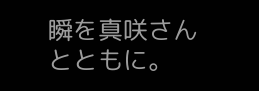瞬を真咲さんとともに。